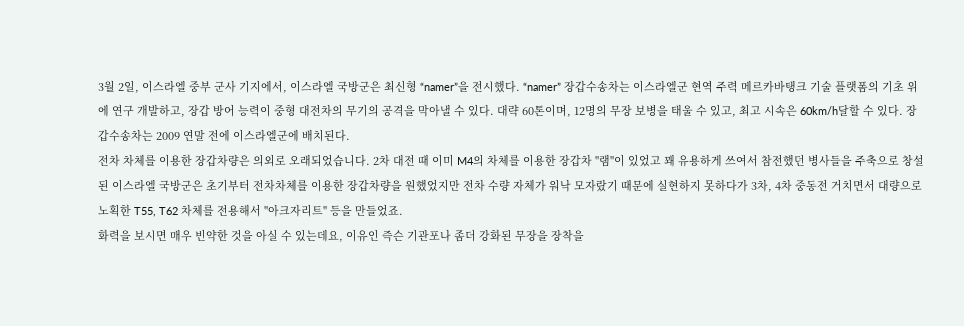3월 2일, 이스라엘 중부 군사 기지에서, 이스라엘 국방군은 최신형 “namer”을 전시했다. “namer” 장갑수송차는 이스라엘군 현역 주력 메르카바탱크 기술 플랫폼의 기초 위에 연구 개발하고, 장갑 방어 능력이 중형 대전차의 무기의 공격을 막아낼 수 있다. 대략 60톤이며, 12명의 무장 보병을 태울 수 있고, 최고 시속은 60km/h달할 수 있다. 장갑수송차는 2009 연말 전에 이스라엘군에 배치된다.
전차 차체를 이용한 장갑차량은 의외로 오래되었습니다. 2차 대전 때 이미 M4의 차체를 이용한 장갑차 "램"이 있었고 꽤 유용하게 쓰여서 참전했던 병사들을 주축으로 창설된 이스라엘 국방군은 초기부터 전차차체를 이용한 장갑차량을 원했었지만 전차 수량 자체가 워낙 모자랐기 때문에 실현하지 못하다가 3차, 4차 중동전 거치면서 대량으로 노획한 T55, T62 차체를 전용해서 "아크자리트" 등을 만들었죠.
화력을 보시면 매우 빈약한 것을 아실 수 있는데요, 이유인 즉슨 기관포나 좀더 강화된 무장을 장착을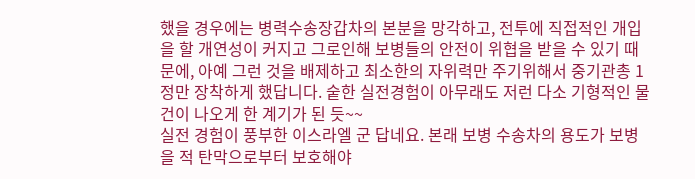했을 경우에는 병력수송장갑차의 본분을 망각하고, 전투에 직접적인 개입을 할 개연성이 커지고 그로인해 보병들의 안전이 위협을 받을 수 있기 때문에, 아예 그런 것을 배제하고 최소한의 자위력만 주기위해서 중기관총 1정만 장착하게 했답니다. 숱한 실전경험이 아무래도 저런 다소 기형적인 물건이 나오게 한 계기가 된 듯~~
실전 경험이 풍부한 이스라엘 군 답네요. 본래 보병 수송차의 용도가 보병을 적 탄막으로부터 보호해야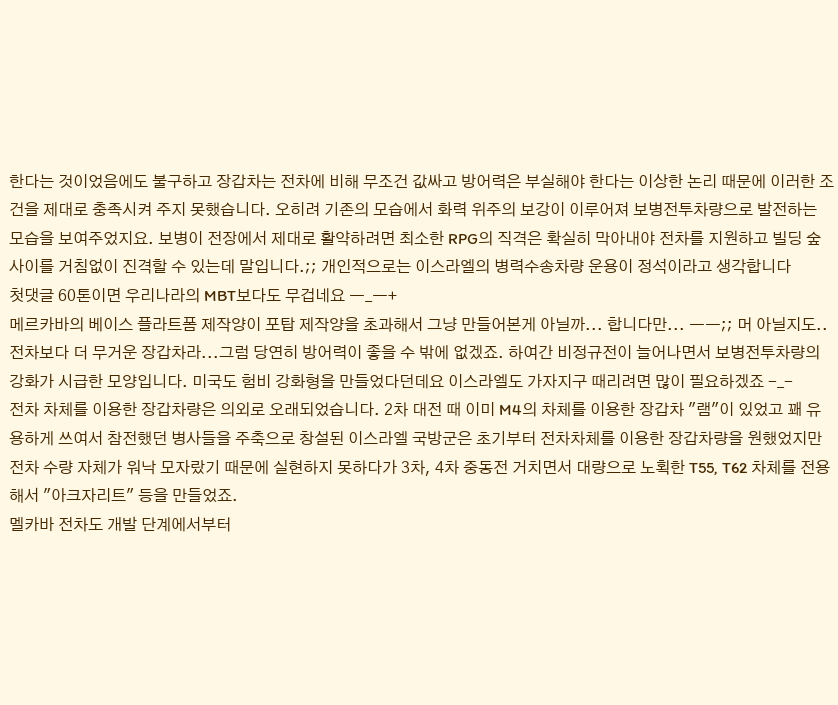한다는 것이었음에도 불구하고 장갑차는 전차에 비해 무조건 값싸고 방어력은 부실해야 한다는 이상한 논리 때문에 이러한 조건을 제대로 충족시켜 주지 못했습니다. 오히려 기존의 모습에서 화력 위주의 보강이 이루어져 보병전투차량으로 발전하는 모습을 보여주었지요. 보병이 전장에서 제대로 활약하려면 최소한 RPG의 직격은 확실히 막아내야 전차를 지원하고 빌딩 숲 사이를 거침없이 진격할 수 있는데 말입니다.;; 개인적으로는 이스라엘의 병력수송차량 운용이 정석이라고 생각합니다
첫댓글 60톤이면 우리나라의 MBT보다도 무겁네요 ㅡ_ㅡ+
메르카바의 베이스 플라트폼 제작양이 포탑 제작양을 초과해서 그냥 만들어본게 아닐까... 합니다만... ㅡㅡ;; 머 아닐지도..
전차보다 더 무거운 장갑차라...그럼 당연히 방어력이 좋을 수 밖에 없겠죠. 하여간 비정규전이 늘어나면서 보병전투차량의 강화가 시급한 모양입니다. 미국도 험비 강화형을 만들었다던데요 이스라엘도 가자지구 때리려면 많이 필요하겠죠 -_-
전차 차체를 이용한 장갑차량은 의외로 오래되었습니다. 2차 대전 때 이미 M4의 차체를 이용한 장갑차 "램"이 있었고 꽤 유용하게 쓰여서 참전했던 병사들을 주축으로 창설된 이스라엘 국방군은 초기부터 전차차체를 이용한 장갑차량을 원했었지만 전차 수량 자체가 워낙 모자랐기 때문에 실현하지 못하다가 3차, 4차 중동전 거치면서 대량으로 노획한 T55, T62 차체를 전용해서 "아크자리트" 등을 만들었죠.
멜카바 전차도 개발 단계에서부터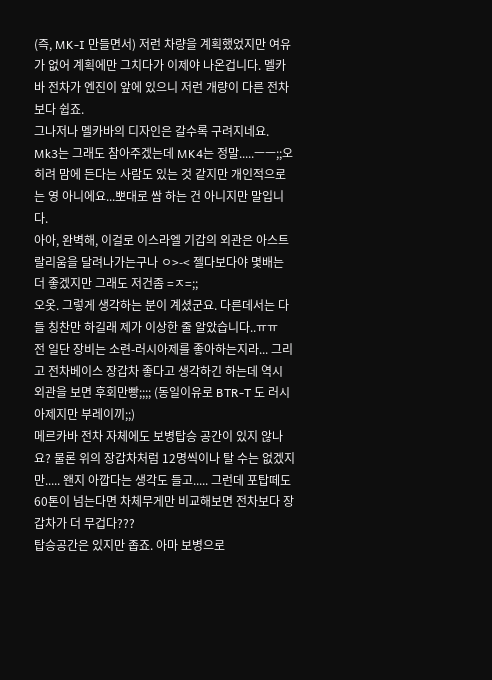(즉, MK-I 만들면서) 저런 차량을 계획했었지만 여유가 없어 계획에만 그치다가 이제야 나온겁니다. 멜카바 전차가 엔진이 앞에 있으니 저런 개량이 다른 전차보다 쉽죠.
그나저나 멜카바의 디자인은 갈수록 구려지네요. Mk3는 그래도 참아주겠는데 MK4는 정말.....ㅡㅡ;;오히려 맘에 든다는 사람도 있는 것 같지만 개인적으로는 영 아니에요...뽀대로 쌈 하는 건 아니지만 말입니다.
아아, 완벽해, 이걸로 이스라엘 기갑의 외관은 아스트랄리움을 달려나가는구나 ㅇ>-< 젤다보다야 몇배는 더 좋겠지만 그래도 저건좀 =ㅈ=;;
오옷. 그렇게 생각하는 분이 계셨군요. 다른데서는 다들 칭찬만 하길래 제가 이상한 줄 알았습니다..ㅠㅠ
전 일단 장비는 소련-러시아제를 좋아하는지라... 그리고 전차베이스 장갑차 좋다고 생각하긴 하는데 역시 외관을 보면 후회만빵;;;; (동일이유로 BTR-T 도 러시아제지만 부레이끼;;)
메르카바 전차 자체에도 보병탑승 공간이 있지 않나요? 물론 위의 장갑차처럼 12명씩이나 탈 수는 없겠지만..... 왠지 아깝다는 생각도 들고..... 그런데 포탑떼도 60톤이 넘는다면 차체무게만 비교해보면 전차보다 장갑차가 더 무겁다???
탑승공간은 있지만 좁죠. 아마 보병으로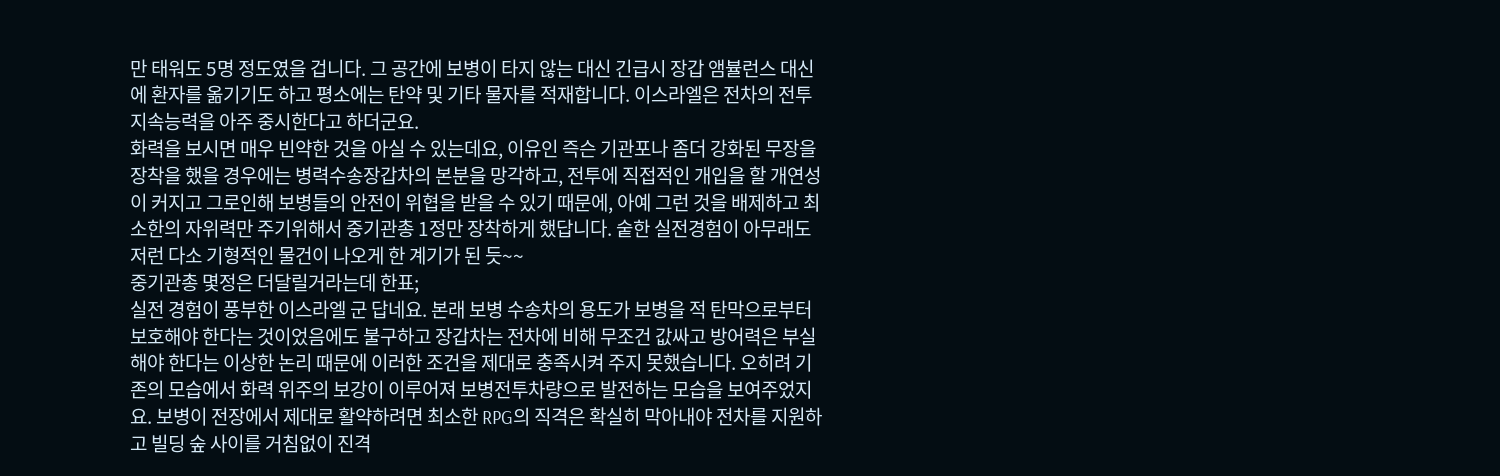만 태워도 5명 정도였을 겁니다. 그 공간에 보병이 타지 않는 대신 긴급시 장갑 앰뷸런스 대신에 환자를 옮기기도 하고 평소에는 탄약 및 기타 물자를 적재합니다. 이스라엘은 전차의 전투지속능력을 아주 중시한다고 하더군요.
화력을 보시면 매우 빈약한 것을 아실 수 있는데요, 이유인 즉슨 기관포나 좀더 강화된 무장을 장착을 했을 경우에는 병력수송장갑차의 본분을 망각하고, 전투에 직접적인 개입을 할 개연성이 커지고 그로인해 보병들의 안전이 위협을 받을 수 있기 때문에, 아예 그런 것을 배제하고 최소한의 자위력만 주기위해서 중기관총 1정만 장착하게 했답니다. 숱한 실전경험이 아무래도 저런 다소 기형적인 물건이 나오게 한 계기가 된 듯~~
중기관총 몇정은 더달릴거라는데 한표;
실전 경험이 풍부한 이스라엘 군 답네요. 본래 보병 수송차의 용도가 보병을 적 탄막으로부터 보호해야 한다는 것이었음에도 불구하고 장갑차는 전차에 비해 무조건 값싸고 방어력은 부실해야 한다는 이상한 논리 때문에 이러한 조건을 제대로 충족시켜 주지 못했습니다. 오히려 기존의 모습에서 화력 위주의 보강이 이루어져 보병전투차량으로 발전하는 모습을 보여주었지요. 보병이 전장에서 제대로 활약하려면 최소한 RPG의 직격은 확실히 막아내야 전차를 지원하고 빌딩 숲 사이를 거침없이 진격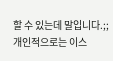할 수 있는데 말입니다.;; 개인적으로는 이스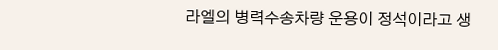라엘의 병력수송차량 운용이 정석이라고 생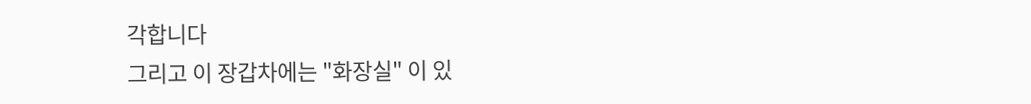각합니다
그리고 이 장갑차에는 "화장실" 이 있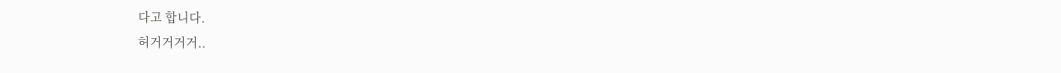다고 합니다.
허거거거거..